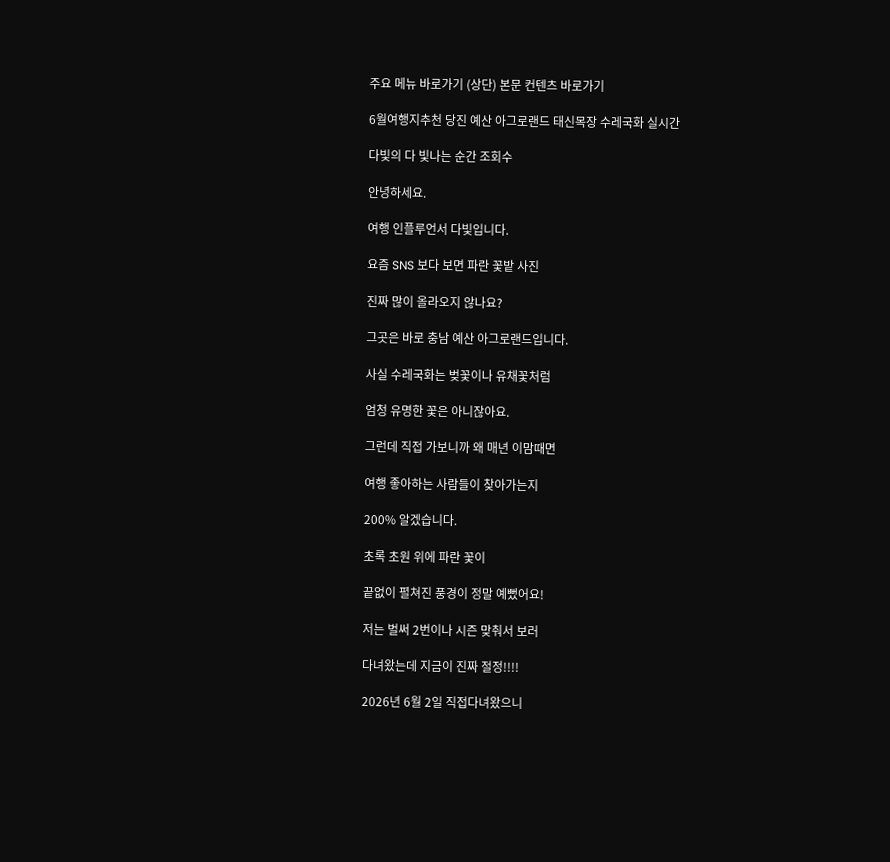주요 메뉴 바로가기 (상단) 본문 컨텐츠 바로가기

6월여행지추천 당진 예산 아그로랜드 태신목장 수레국화 실시간

다빛의 다 빛나는 순간 조회수

안녕하세요.

여행 인플루언서 다빛입니다.

요즘 SNS 보다 보면 파란 꽃밭 사진

진짜 많이 올라오지 않나요?

그곳은 바로 충남 예산 아그로랜드입니다.

사실 수레국화는 벚꽃이나 유채꽃처럼

엄청 유명한 꽃은 아니잖아요.

그런데 직접 가보니까 왜 매년 이맘때면

여행 좋아하는 사람들이 찾아가는지

200% 알겠습니다.

초록 초원 위에 파란 꽃이

끝없이 펼쳐진 풍경이 정말 예뻤어요!

저는 벌써 2번이나 시즌 맞춰서 보러

다녀왔는데 지금이 진짜 절정!!!!

2026년 6월 2일 직접다녀왔으니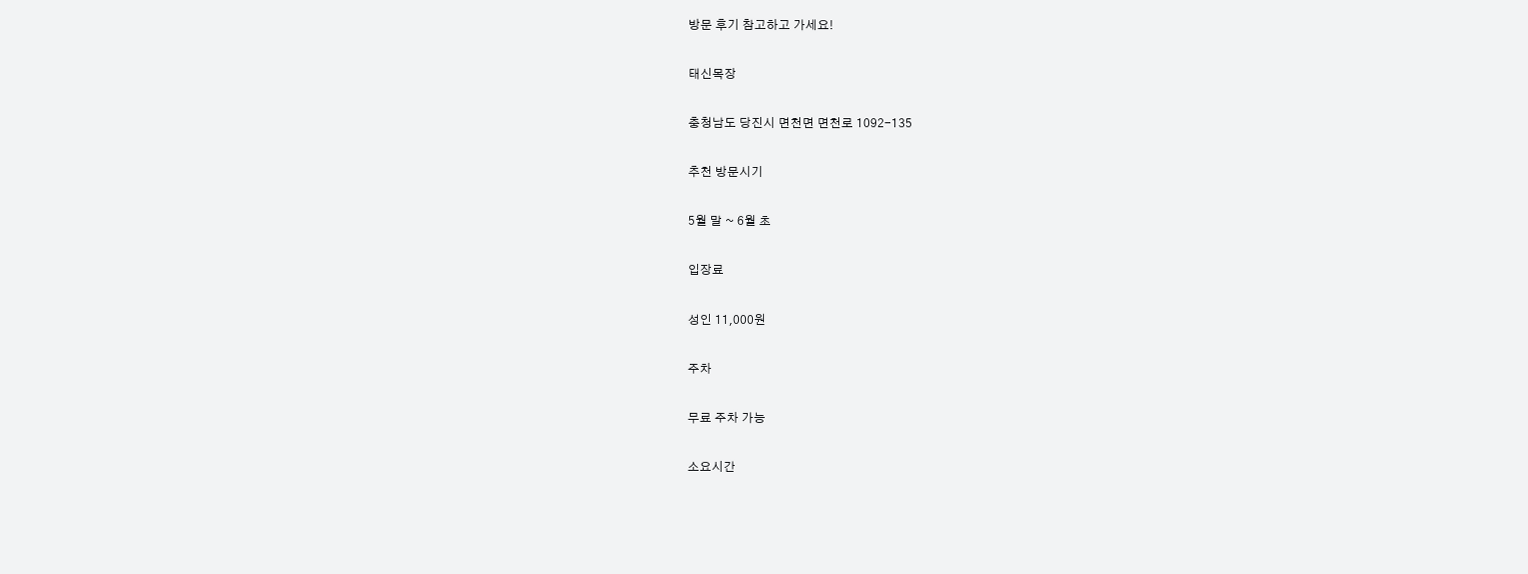방문 후기 참고하고 가세요!

태신목장

충청남도 당진시 면천면 면천로 1092-135

추천 방문시기

5월 말 ~ 6월 초

입장료

성인 11,000원

주차

무료 주차 가능

소요시간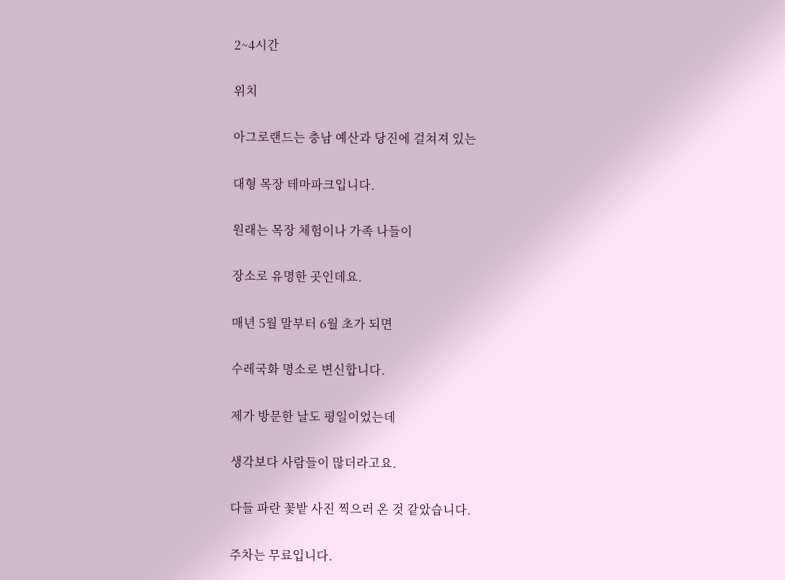2~4시간

위치

아그로랜드는 충남 예산과 당진에 걸쳐져 있는

대형 목장 테마파크입니다.

원래는 목장 체험이나 가족 나들이

장소로 유명한 곳인데요.

매년 5월 말부터 6월 초가 되면

수레국화 명소로 변신합니다.

제가 방문한 날도 평일이었는데

생각보다 사람들이 많더라고요.

다들 파란 꽃밭 사진 찍으러 온 것 같았습니다.

주차는 무료입니다.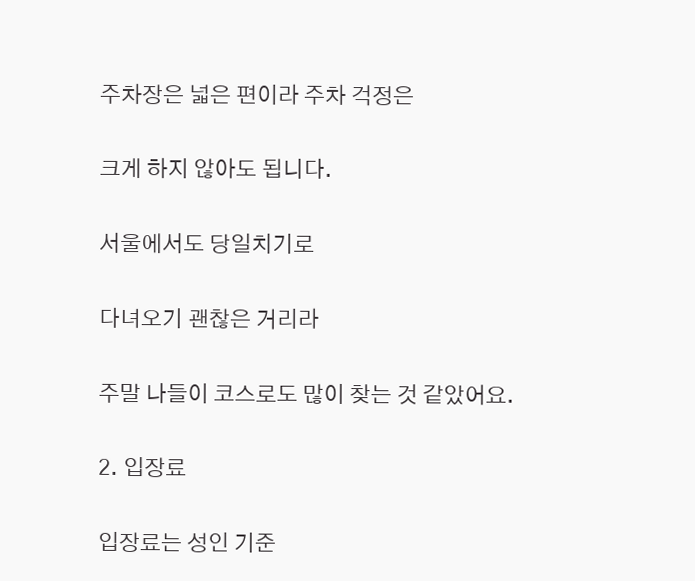주차장은 넓은 편이라 주차 걱정은

크게 하지 않아도 됩니다.

서울에서도 당일치기로

다녀오기 괜찮은 거리라

주말 나들이 코스로도 많이 찾는 것 같았어요.

2. 입장료

입장료는 성인 기준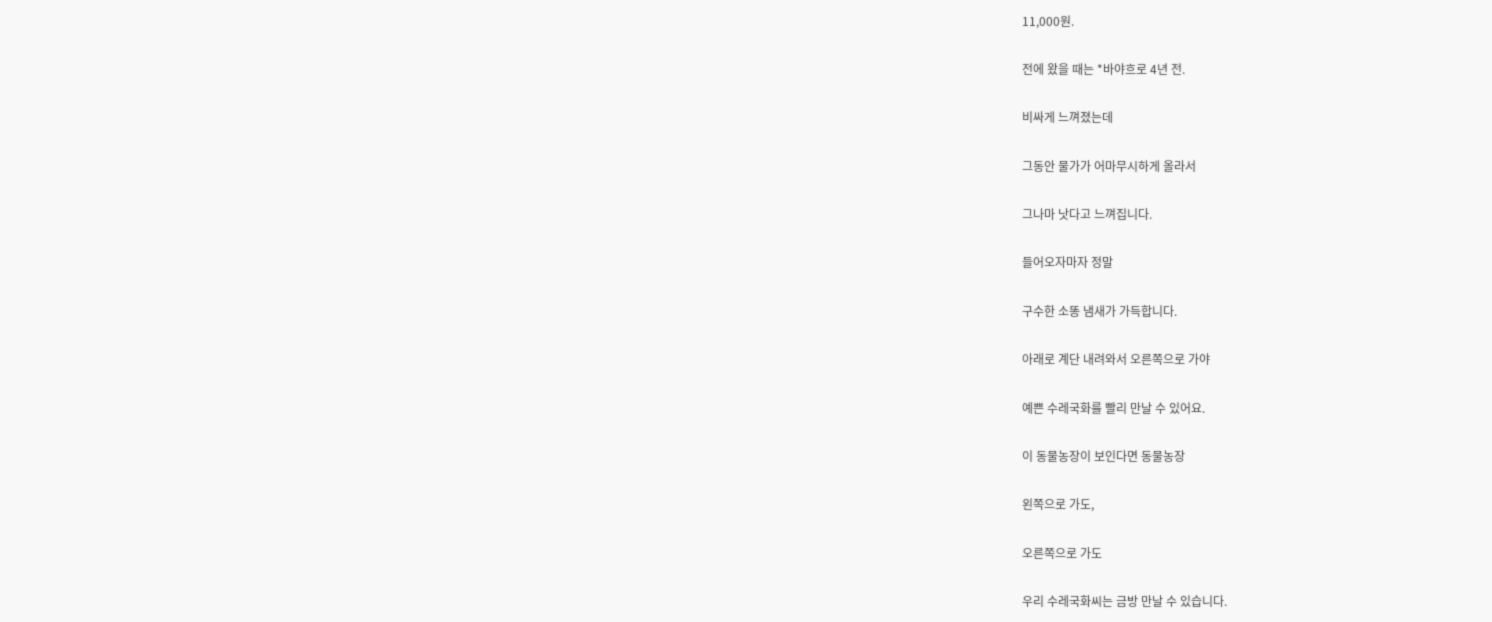11,000원.

전에 왔을 때는 *바야흐로 4년 전.

비싸게 느껴졌는데

그동안 물가가 어마무시하게 올라서

그나마 낫다고 느껴집니다.

들어오자마자 정말

구수한 소똥 냄새가 가득합니다.

아래로 계단 내려와서 오른쪽으로 가야

예쁜 수레국화를 빨리 만날 수 있어요.

이 동물농장이 보인다면 동물농장

왼쪽으로 가도,

오른쪽으로 가도

우리 수레국화씨는 금방 만날 수 있습니다.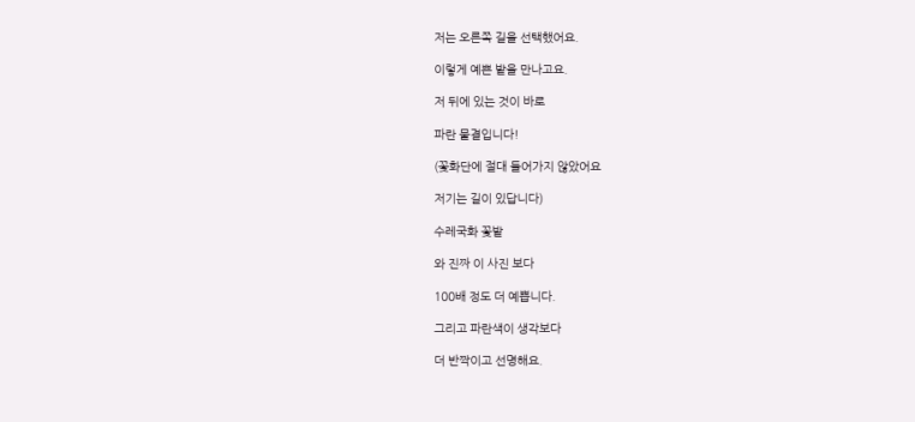저는 오른쪽 길을 선택했어요.

이렇게 예쁜 밭을 만나고요.

저 뒤에 있는 것이 바로

파란 물결입니다!

(꽃화단에 절대 들어가지 않았어요

저기는 길이 있답니다)

수레국화 꽃밭

와 진짜 이 사진 보다

100배 정도 더 예쁩니다.

그리고 파란색이 생각보다

더 반짝이고 선명해요.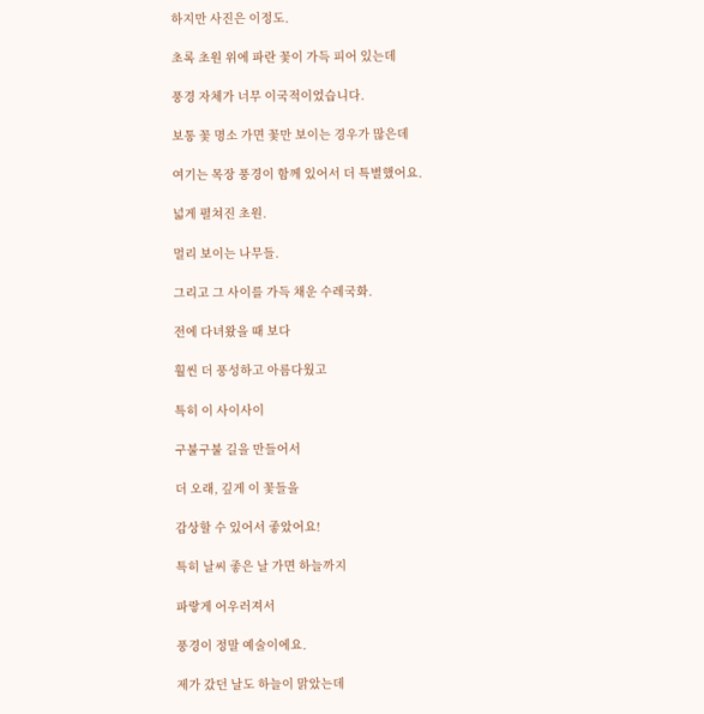하지만 사진은 이정도.

초록 초원 위에 파란 꽃이 가득 피어 있는데

풍경 자체가 너무 이국적이었습니다.

보통 꽃 명소 가면 꽃만 보이는 경우가 많은데

여기는 목장 풍경이 함께 있어서 더 특별했어요.

넓게 펼쳐진 초원.

멀리 보이는 나무들.

그리고 그 사이를 가득 채운 수레국화.

전에 다녀왔을 때 보다

훨씬 더 풍성하고 아름다웠고

특히 이 사이사이

구불구불 길을 만들어서

더 오래, 깊게 이 꽃들을

감상할 수 있어서 좋았어요!

특히 날씨 좋은 날 가면 하늘까지

파랗게 어우러져서

풍경이 정말 예술이에요.

제가 갔던 날도 하늘이 맑았는데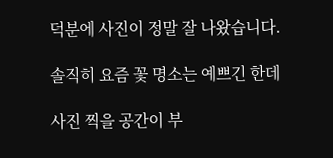덕분에 사진이 정말 잘 나왔습니다.

솔직히 요즘 꽃 명소는 예쁘긴 한데

사진 찍을 공간이 부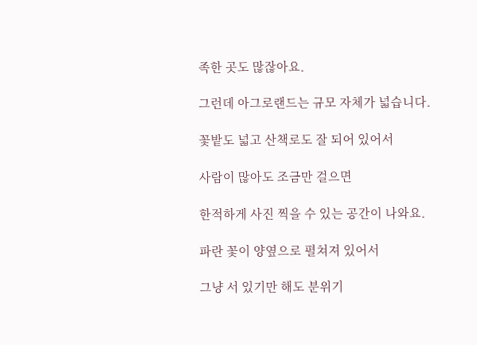족한 곳도 많잖아요.

그런데 아그로랜드는 규모 자체가 넓습니다.

꽃밭도 넓고 산책로도 잘 되어 있어서

사람이 많아도 조금만 걸으면

한적하게 사진 찍을 수 있는 공간이 나와요.

파란 꽃이 양옆으로 펼쳐져 있어서

그냥 서 있기만 해도 분위기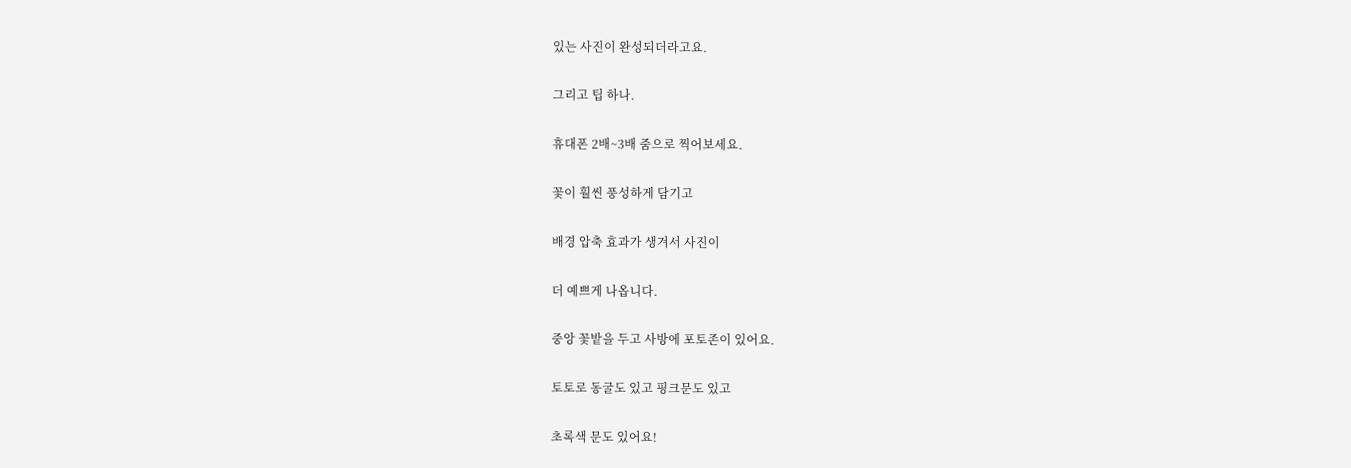있는 사진이 완성되더라고요.

그리고 팁 하나.

휴대폰 2배~3배 줌으로 찍어보세요.

꽃이 훨씬 풍성하게 담기고

배경 압축 효과가 생겨서 사진이

더 예쁘게 나옵니다.

중앙 꽃밭을 두고 사방에 포토존이 있어요.

토토로 동굴도 있고 핑크문도 있고

초록색 문도 있어요!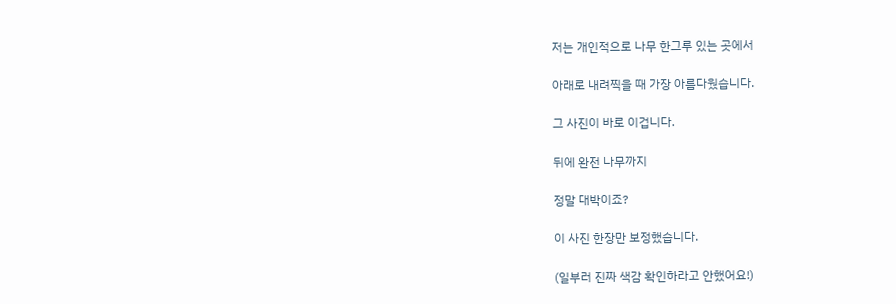저는 개인적으로 나무 한그루 있는 곳에서

아래로 내려찍을 때 가장 아름다웠습니다.

그 사진이 바로 이겁니다.

뒤에 완전 나무까지

정말 대박이죠?

이 사진 한장만 보정했습니다.

(일부러 진짜 색감 확인하라고 안했어요!)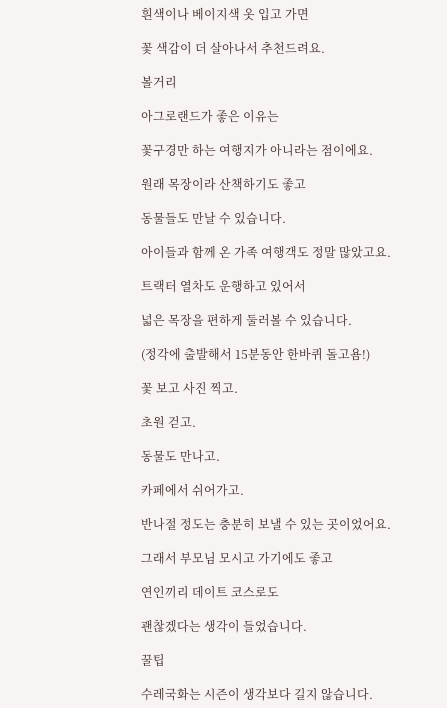흰색이나 베이지색 옷 입고 가면

꽃 색감이 더 살아나서 추천드려요.

볼거리

아그로랜드가 좋은 이유는

꽃구경만 하는 여행지가 아니라는 점이에요.

원래 목장이라 산책하기도 좋고

동물들도 만날 수 있습니다.

아이들과 함께 온 가족 여행객도 정말 많았고요.

트랙터 열차도 운행하고 있어서

넓은 목장을 편하게 둘러볼 수 있습니다.

(정각에 출발해서 15분동안 한바퀴 돌고욤!)

꽃 보고 사진 찍고.

초원 걷고.

동물도 만나고.

카페에서 쉬어가고.

반나절 정도는 충분히 보낼 수 있는 곳이었어요.

그래서 부모님 모시고 가기에도 좋고

연인끼리 데이트 코스로도

괜찮겠다는 생각이 들었습니다.

꿀팁

수레국화는 시즌이 생각보다 길지 않습니다.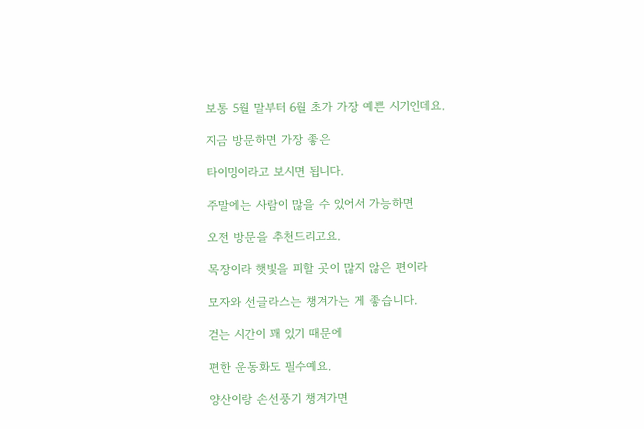보통 5월 말부터 6월 초가 가장 예쁜 시기인데요.

지금 방문하면 가장 좋은

타이밍이라고 보시면 됩니다.

주말에는 사람이 많을 수 있어서 가능하면

오전 방문을 추천드리고요.

목장이라 햇빛을 피할 곳이 많지 않은 편이라

모자와 선글라스는 챙겨가는 게 좋습니다.

걷는 시간이 꽤 있기 때문에

편한 운동화도 필수예요.

양산이랑 손선풍기 챙겨가면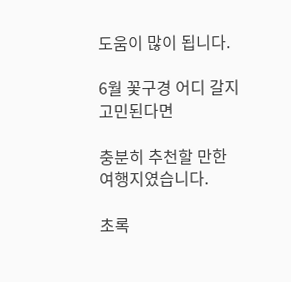도움이 많이 됩니다.

6월 꽃구경 어디 갈지 고민된다면

충분히 추천할 만한 여행지였습니다.

초록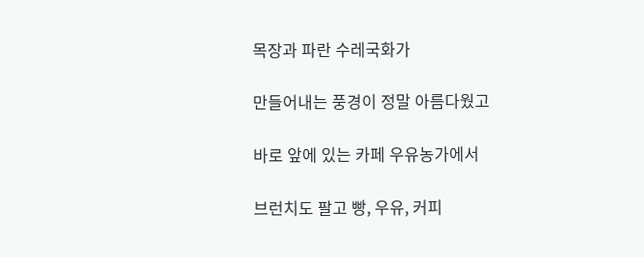목장과 파란 수레국화가

만들어내는 풍경이 정말 아름다웠고

바로 앞에 있는 카페 우유농가에서

브런치도 팔고 빵, 우유, 커피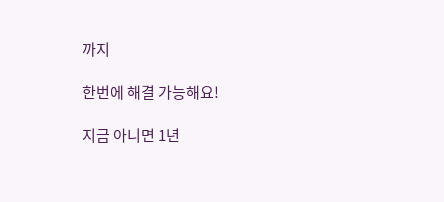까지

한번에 해결 가능해요!

지금 아니면 1년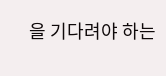을 기다려야 하는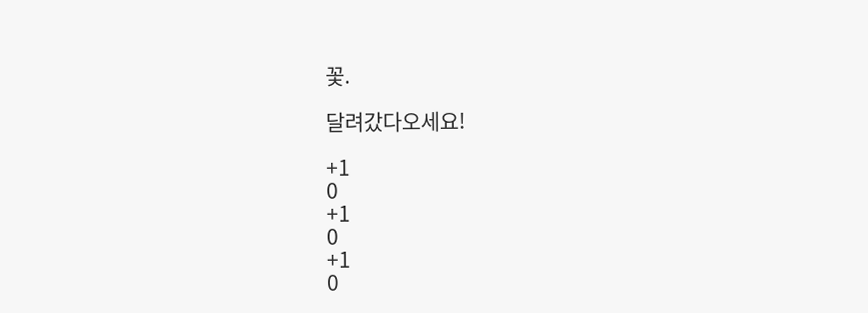꽃.

달려갔다오세요!

+1
0
+1
0
+1
0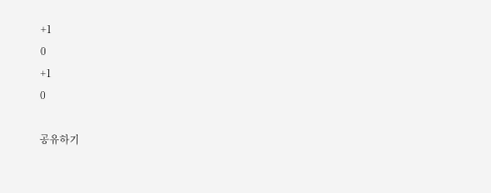+1
0
+1
0

공유하기